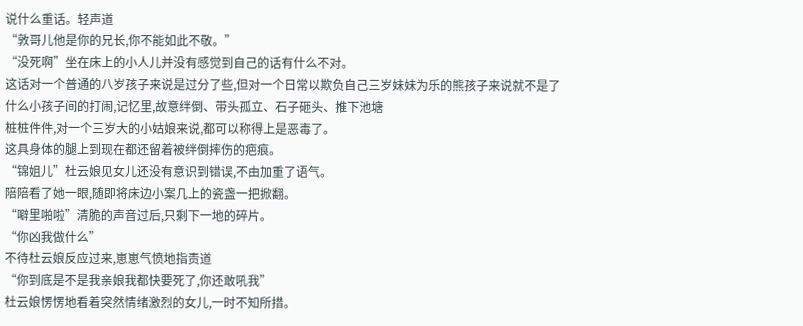说什么重话。轻声道
“敦哥儿他是你的兄长,你不能如此不敬。”
“没死啊”坐在床上的小人儿并没有感觉到自己的话有什么不对。
这话对一个普通的八岁孩子来说是过分了些,但对一个日常以欺负自己三岁妹妹为乐的熊孩子来说就不是了
什么小孩子间的打闹,记忆里,故意绊倒、带头孤立、石子砸头、推下池塘
桩桩件件,对一个三岁大的小姑娘来说,都可以称得上是恶毒了。
这具身体的腿上到现在都还留着被绊倒摔伤的疤痕。
“锦姐儿”杜云娘见女儿还没有意识到错误,不由加重了语气。
陪陪看了她一眼,随即将床边小案几上的瓷盏一把掀翻。
“噼里啪啦”清脆的声音过后,只剩下一地的碎片。
“你凶我做什么”
不待杜云娘反应过来,崽崽气愤地指责道
“你到底是不是我亲娘我都快要死了,你还敢吼我”
杜云娘愣愣地看着突然情绪激烈的女儿,一时不知所措。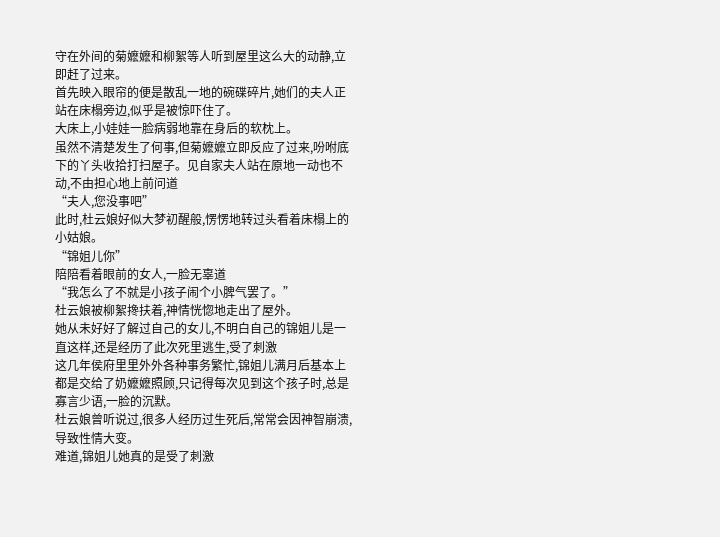守在外间的菊嬷嬷和柳絮等人听到屋里这么大的动静,立即赶了过来。
首先映入眼帘的便是散乱一地的碗碟碎片,她们的夫人正站在床榻旁边,似乎是被惊吓住了。
大床上,小娃娃一脸病弱地靠在身后的软枕上。
虽然不清楚发生了何事,但菊嬷嬷立即反应了过来,吩咐底下的丫头收拾打扫屋子。见自家夫人站在原地一动也不动,不由担心地上前问道
“夫人,您没事吧”
此时,杜云娘好似大梦初醒般,愣愣地转过头看着床榻上的小姑娘。
“锦姐儿你”
陪陪看着眼前的女人,一脸无辜道
“我怎么了不就是小孩子闹个小脾气罢了。”
杜云娘被柳絮搀扶着,神情恍惚地走出了屋外。
她从未好好了解过自己的女儿,不明白自己的锦姐儿是一直这样,还是经历了此次死里逃生,受了刺激
这几年侯府里里外外各种事务繁忙,锦姐儿满月后基本上都是交给了奶嬷嬷照顾,只记得每次见到这个孩子时,总是寡言少语,一脸的沉默。
杜云娘曾听说过,很多人经历过生死后,常常会因神智崩溃,导致性情大变。
难道,锦姐儿她真的是受了刺激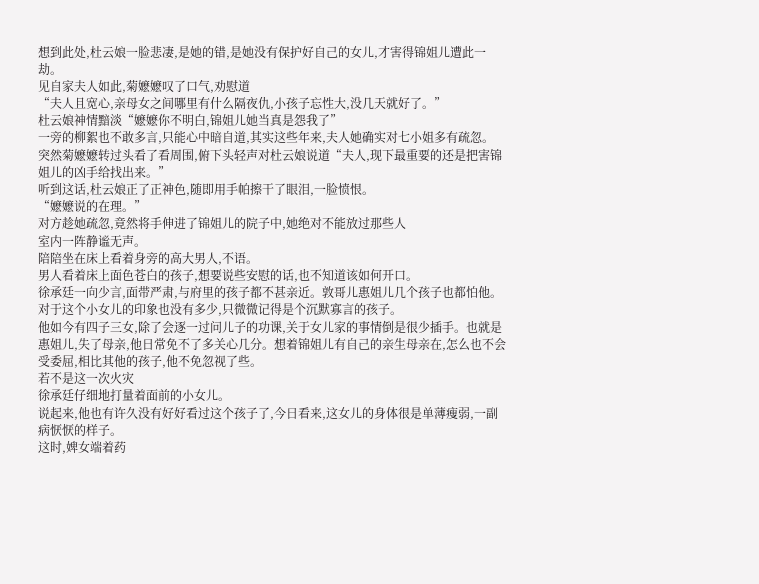想到此处,杜云娘一脸悲凄,是她的错,是她没有保护好自己的女儿,才害得锦姐儿遭此一劫。
见自家夫人如此,菊嬷嬷叹了口气,劝慰道
“夫人且宽心,亲母女之间哪里有什么隔夜仇,小孩子忘性大,没几天就好了。”
杜云娘神情黯淡“嬷嬷你不明白,锦姐儿她当真是怨我了”
一旁的柳絮也不敢多言,只能心中暗自道,其实这些年来,夫人她确实对七小姐多有疏忽。
突然菊嬷嬷转过头看了看周围,俯下头轻声对杜云娘说道“夫人,现下最重要的还是把害锦姐儿的凶手给找出来。”
听到这话,杜云娘正了正神色,随即用手帕擦干了眼泪,一脸愤恨。
“嬷嬷说的在理。”
对方趁她疏忽,竟然将手伸进了锦姐儿的院子中,她绝对不能放过那些人
室内一阵静谧无声。
陪陪坐在床上看着身旁的高大男人,不语。
男人看着床上面色苍白的孩子,想要说些安慰的话,也不知道该如何开口。
徐承廷一向少言,面带严肃,与府里的孩子都不甚亲近。敦哥儿惠姐儿几个孩子也都怕他。对于这个小女儿的印象也没有多少,只微微记得是个沉默寡言的孩子。
他如今有四子三女,除了会逐一过问儿子的功课,关于女儿家的事情倒是很少插手。也就是惠姐儿,失了母亲,他日常免不了多关心几分。想着锦姐儿有自己的亲生母亲在,怎么也不会受委屈,相比其他的孩子,他不免忽视了些。
若不是这一次火灾
徐承廷仔细地打量着面前的小女儿。
说起来,他也有许久没有好好看过这个孩子了,今日看来,这女儿的身体很是单薄瘦弱,一副病恹恹的样子。
这时,婢女端着药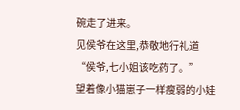碗走了进来。
见侯爷在这里,恭敬地行礼道
“侯爷,七小姐该吃药了。”
望着像小猫崽子一样瘦弱的小娃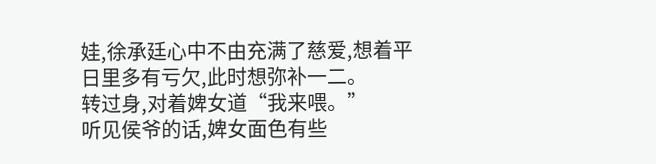娃,徐承廷心中不由充满了慈爱,想着平日里多有亏欠,此时想弥补一二。
转过身,对着婢女道“我来喂。”
听见侯爷的话,婢女面色有些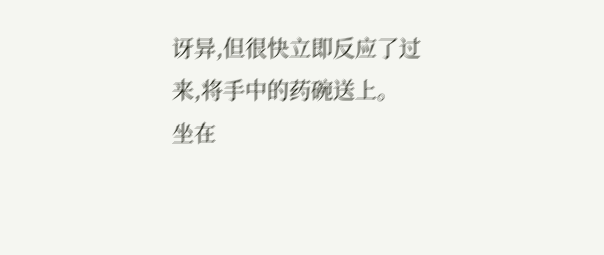讶异,但很快立即反应了过来,将手中的药碗送上。
坐在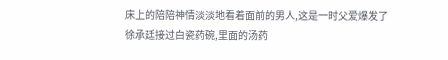床上的陪陪神情淡淡地看着面前的男人,这是一时父爱爆发了
徐承廷接过白瓷药碗,里面的汤药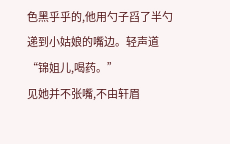色黑乎乎的,他用勺子舀了半勺递到小姑娘的嘴边。轻声道
“锦姐儿,喝药。”
见她并不张嘴,不由轩眉